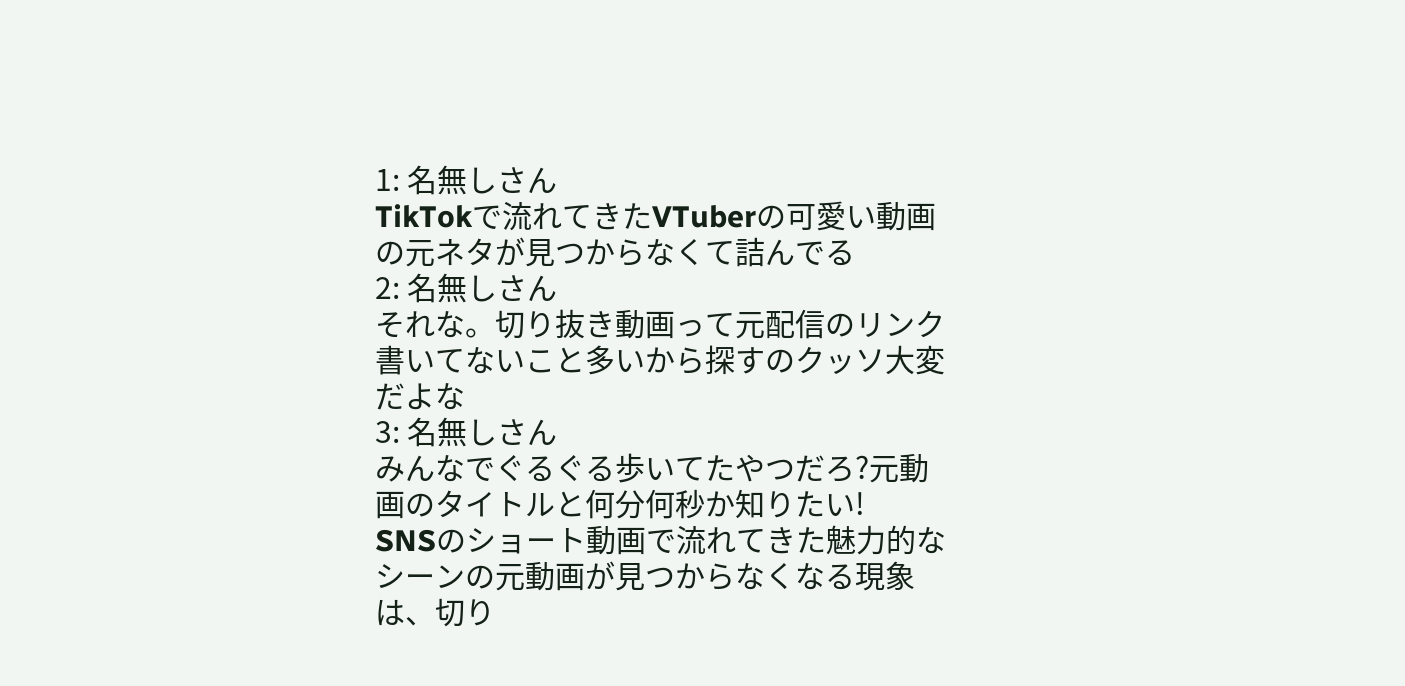1: 名無しさん
TikTokで流れてきたVTuberの可愛い動画の元ネタが見つからなくて詰んでる
2: 名無しさん
それな。切り抜き動画って元配信のリンク書いてないこと多いから探すのクッソ大変だよな
3: 名無しさん
みんなでぐるぐる歩いてたやつだろ?元動画のタイトルと何分何秒か知りたい!
SNSのショート動画で流れてきた魅力的なシーンの元動画が見つからなくなる現象は、切り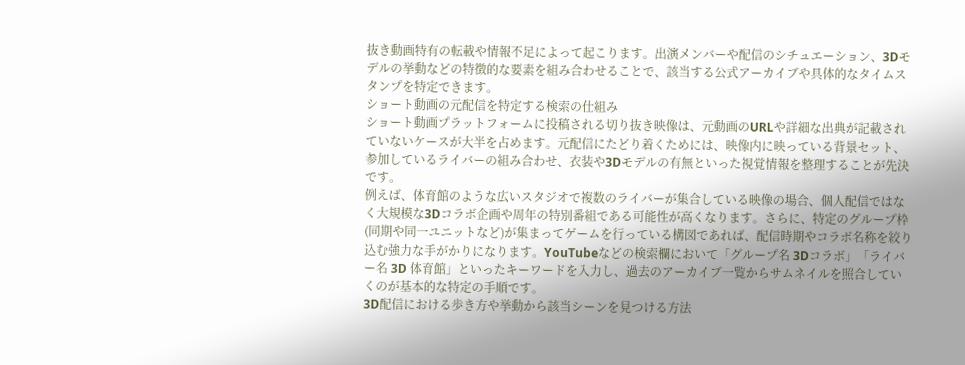抜き動画特有の転載や情報不足によって起こります。出演メンバーや配信のシチュエーション、3Dモデルの挙動などの特徴的な要素を組み合わせることで、該当する公式アーカイブや具体的なタイムスタンプを特定できます。
ショート動画の元配信を特定する検索の仕組み
ショート動画プラットフォームに投稿される切り抜き映像は、元動画のURLや詳細な出典が記載されていないケースが大半を占めます。元配信にたどり着くためには、映像内に映っている背景セット、参加しているライバーの組み合わせ、衣装や3Dモデルの有無といった視覚情報を整理することが先決です。
例えば、体育館のような広いスタジオで複数のライバーが集合している映像の場合、個人配信ではなく大規模な3Dコラボ企画や周年の特別番組である可能性が高くなります。さらに、特定のグループ枠(同期や同一ユニットなど)が集まってゲームを行っている構図であれば、配信時期やコラボ名称を絞り込む強力な手がかりになります。YouTubeなどの検索欄において「グループ名 3Dコラボ」「ライバー名 3D 体育館」といったキーワードを入力し、過去のアーカイブ一覧からサムネイルを照合していくのが基本的な特定の手順です。
3D配信における歩き方や挙動から該当シーンを見つける方法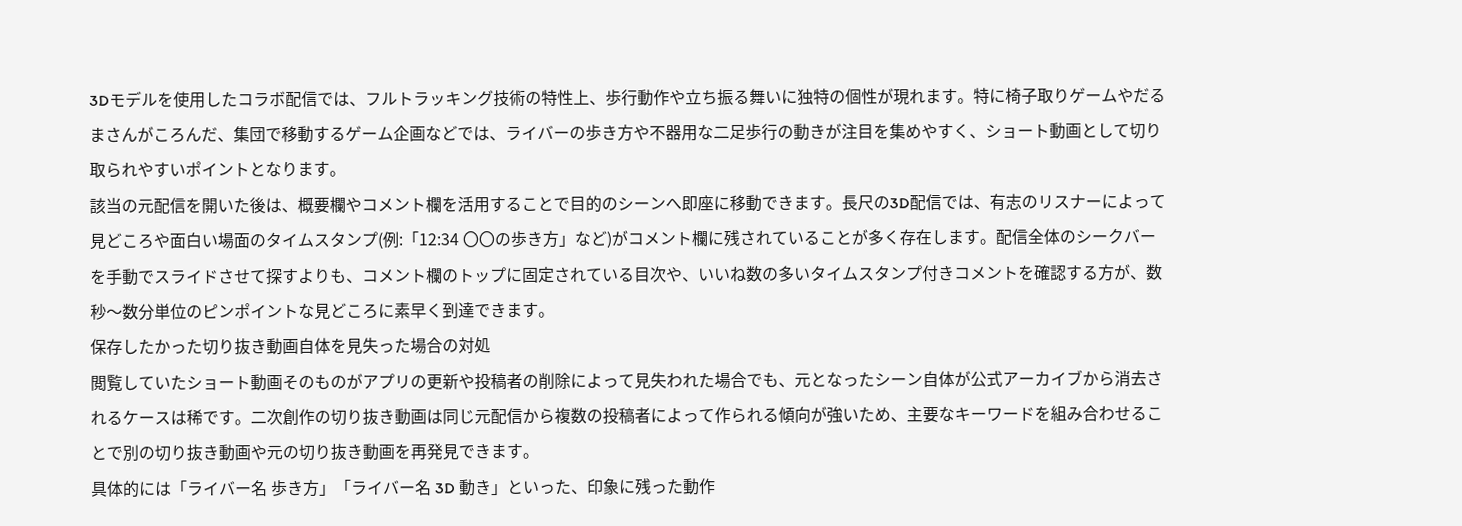3Dモデルを使用したコラボ配信では、フルトラッキング技術の特性上、歩行動作や立ち振る舞いに独特の個性が現れます。特に椅子取りゲームやだるまさんがころんだ、集団で移動するゲーム企画などでは、ライバーの歩き方や不器用な二足歩行の動きが注目を集めやすく、ショート動画として切り取られやすいポイントとなります。
該当の元配信を開いた後は、概要欄やコメント欄を活用することで目的のシーンへ即座に移動できます。長尺の3D配信では、有志のリスナーによって見どころや面白い場面のタイムスタンプ(例:「12:34 〇〇の歩き方」など)がコメント欄に残されていることが多く存在します。配信全体のシークバーを手動でスライドさせて探すよりも、コメント欄のトップに固定されている目次や、いいね数の多いタイムスタンプ付きコメントを確認する方が、数秒〜数分単位のピンポイントな見どころに素早く到達できます。
保存したかった切り抜き動画自体を見失った場合の対処
閲覧していたショート動画そのものがアプリの更新や投稿者の削除によって見失われた場合でも、元となったシーン自体が公式アーカイブから消去されるケースは稀です。二次創作の切り抜き動画は同じ元配信から複数の投稿者によって作られる傾向が強いため、主要なキーワードを組み合わせることで別の切り抜き動画や元の切り抜き動画を再発見できます。
具体的には「ライバー名 歩き方」「ライバー名 3D 動き」といった、印象に残った動作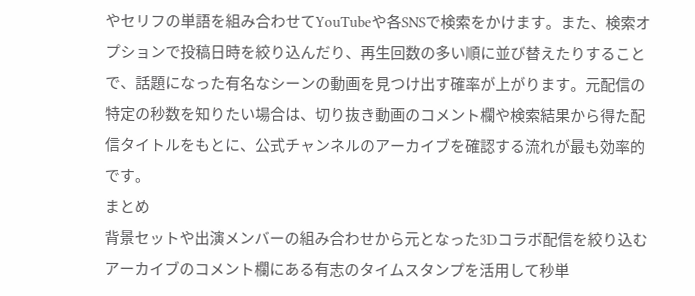やセリフの単語を組み合わせてYouTubeや各SNSで検索をかけます。また、検索オプションで投稿日時を絞り込んだり、再生回数の多い順に並び替えたりすることで、話題になった有名なシーンの動画を見つけ出す確率が上がります。元配信の特定の秒数を知りたい場合は、切り抜き動画のコメント欄や検索結果から得た配信タイトルをもとに、公式チャンネルのアーカイブを確認する流れが最も効率的です。
まとめ
背景セットや出演メンバーの組み合わせから元となった3Dコラボ配信を絞り込む
アーカイブのコメント欄にある有志のタイムスタンプを活用して秒単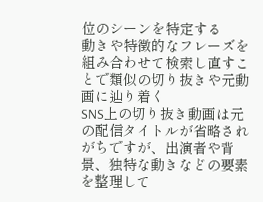位のシーンを特定する
動きや特徴的なフレーズを組み合わせて検索し直すことで類似の切り抜きや元動画に辿り着く
SNS上の切り抜き動画は元の配信タイトルが省略されがちですが、出演者や背景、独特な動きなどの要素を整理して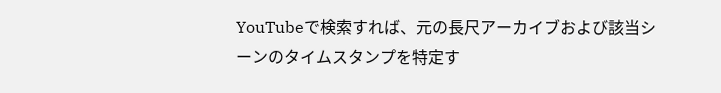YouTubeで検索すれば、元の長尺アーカイブおよび該当シーンのタイムスタンプを特定す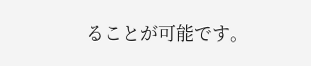ることが可能です。